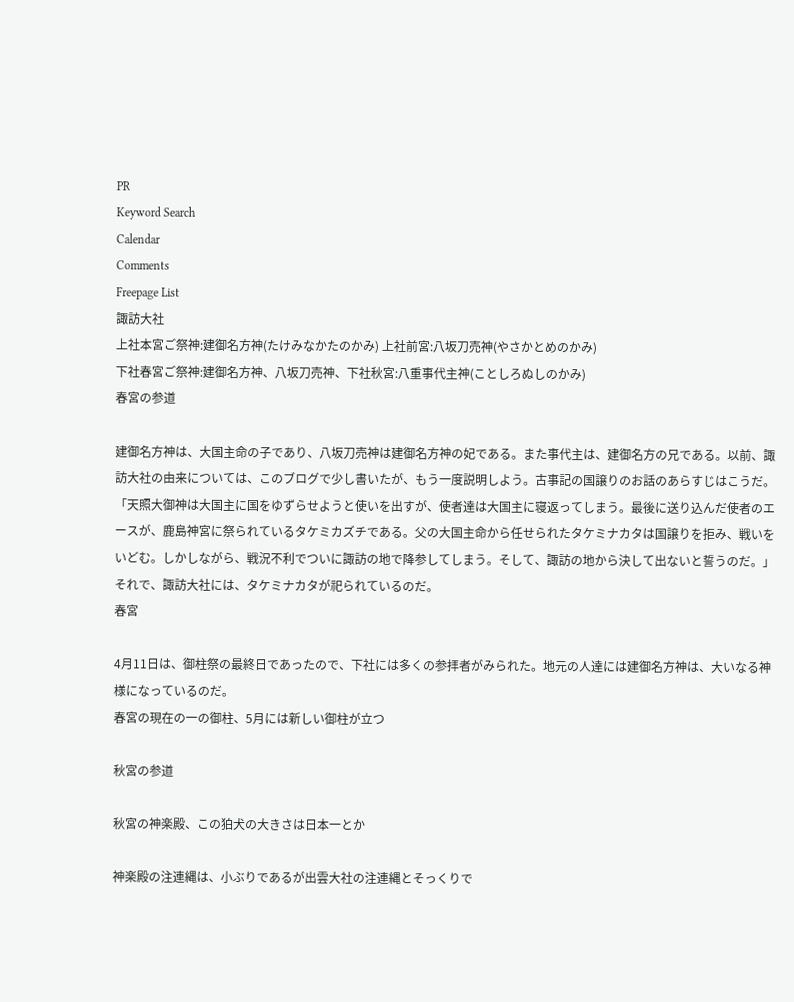PR
Keyword Search
Calendar
Comments
Freepage List
諏訪大社
上社本宮ご祭神:建御名方神(たけみなかたのかみ) 上社前宮:八坂刀売神(やさかとめのかみ)
下社春宮ご祭神:建御名方神、八坂刀売神、下社秋宮:八重事代主神(ことしろぬしのかみ)
春宮の参道

建御名方神は、大国主命の子であり、八坂刀売神は建御名方神の妃である。また事代主は、建御名方の兄である。以前、諏訪大社の由来については、このブログで少し書いたが、もう一度説明しよう。古事記の国譲りのお話のあらすじはこうだ。
「天照大御神は大国主に国をゆずらせようと使いを出すが、使者達は大国主に寝返ってしまう。最後に送り込んだ使者のエースが、鹿島神宮に祭られているタケミカズチである。父の大国主命から任せられたタケミナカタは国譲りを拒み、戦いをいどむ。しかしながら、戦況不利でついに諏訪の地で降参してしまう。そして、諏訪の地から決して出ないと誓うのだ。」 それで、諏訪大社には、タケミナカタが祀られているのだ。
春宮

4月11日は、御柱祭の最終日であったので、下社には多くの参拝者がみられた。地元の人達には建御名方神は、大いなる神様になっているのだ。
春宮の現在の一の御柱、5月には新しい御柱が立つ

秋宮の参道

秋宮の神楽殿、この狛犬の大きさは日本一とか

神楽殿の注連縄は、小ぶりであるが出雲大社の注連縄とそっくりで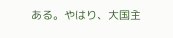ある。やはり、大国主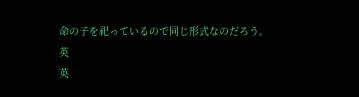命の子を祀っているので同じ形式なのだろう。
英
英